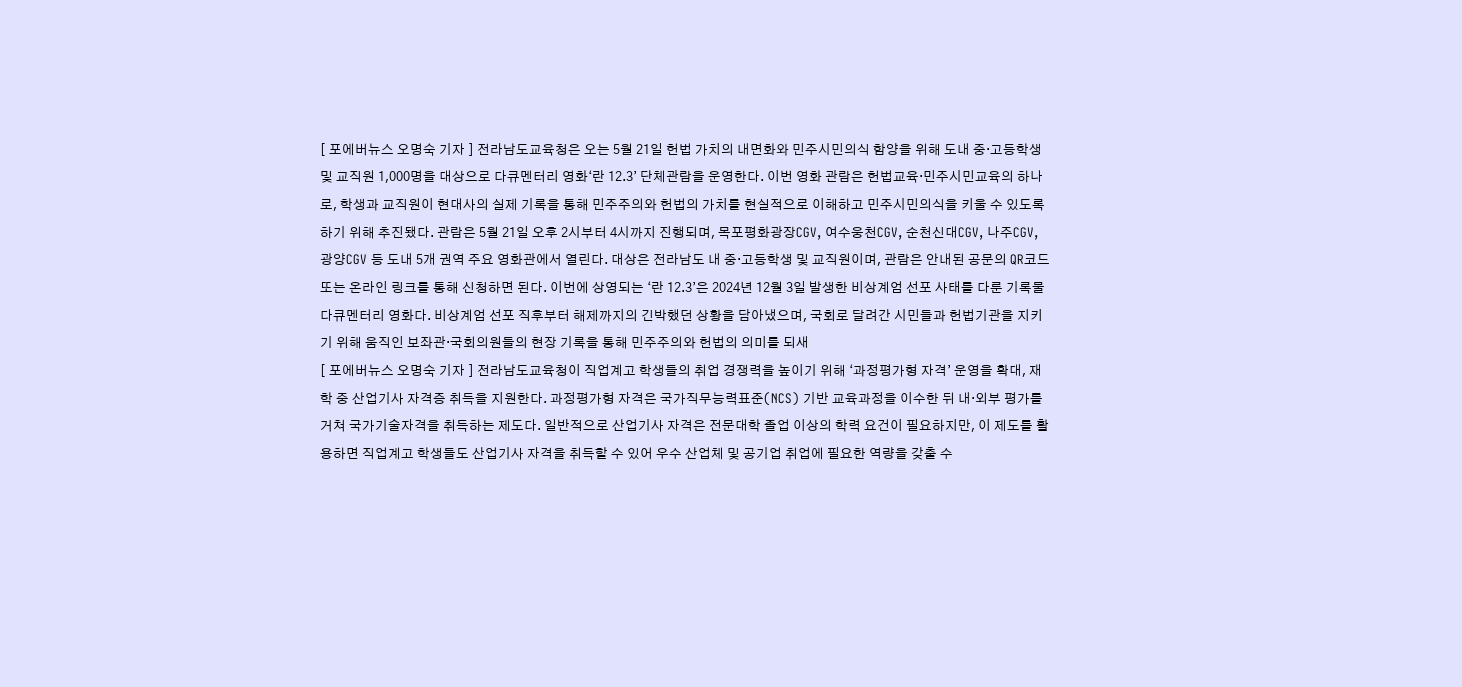[ 포에버뉴스 오명숙 기자 ] 전라남도교육청은 오는 5월 21일 헌법 가치의 내면화와 민주시민의식 함양을 위해 도내 중·고등학생 및 교직원 1,000명을 대상으로 다큐멘터리 영화‘란 12.3’ 단체관람을 운영한다. 이번 영화 관람은 헌법교육‧민주시민교육의 하나로, 학생과 교직원이 현대사의 실제 기록을 통해 민주주의와 헌법의 가치를 현실적으로 이해하고 민주시민의식을 키울 수 있도록 하기 위해 추진됐다. 관람은 5월 21일 오후 2시부터 4시까지 진행되며, 목포평화광장CGV, 여수웅천CGV, 순천신대CGV, 나주CGV, 광양CGV 등 도내 5개 권역 주요 영화관에서 열린다. 대상은 전라남도 내 중·고등학생 및 교직원이며, 관람은 안내된 공문의 QR코드 또는 온라인 링크를 통해 신청하면 된다. 이번에 상영되는 ‘란 12.3’은 2024년 12월 3일 발생한 비상계엄 선포 사태를 다룬 기록물 다큐멘터리 영화다. 비상계엄 선포 직후부터 해제까지의 긴박했던 상황을 담아냈으며, 국회로 달려간 시민들과 헌법기관을 지키기 위해 움직인 보좌관·국회의원들의 현장 기록을 통해 민주주의와 헌법의 의미를 되새
[ 포에버뉴스 오명숙 기자 ] 전라남도교육청이 직업계고 학생들의 취업 경쟁력을 높이기 위해 ‘과정평가형 자격’ 운영을 확대, 재학 중 산업기사 자격증 취득을 지원한다. 과정평가형 자격은 국가직무능력표준(NCS) 기반 교육과정을 이수한 뒤 내·외부 평가를 거쳐 국가기술자격을 취득하는 제도다. 일반적으로 산업기사 자격은 전문대학 졸업 이상의 학력 요건이 필요하지만, 이 제도를 활용하면 직업계고 학생들도 산업기사 자격을 취득할 수 있어 우수 산업체 및 공기업 취업에 필요한 역량을 갖출 수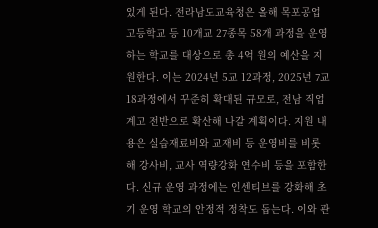있게 된다. 전라남도교육청은 올해 목포공업고등학교 등 10개교 27종목 58개 과정을 운영 하는 학교를 대상으로 총 4억 원의 예산을 지원한다. 이는 2024년 5교 12과정, 2025년 7교 18과정에서 꾸준히 확대된 규모로, 전남 직업계고 전반으로 확산해 나갈 계획이다. 지원 내용은 실습재료비와 교재비 등 운영비를 비롯해 강사비, 교사 역량강화 연수비 등을 포함한다. 신규 운영 과정에는 인센티브를 강화해 초기 운영 학교의 안정적 정착도 돕는다. 이와 관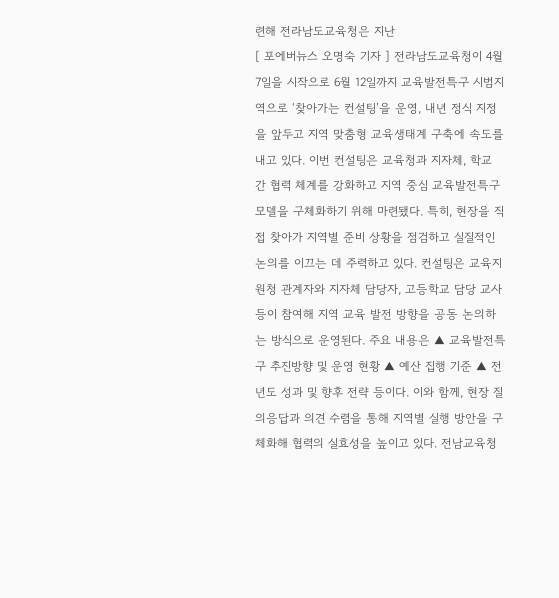련해 전라남도교육청은 지난
[ 포에버뉴스 오명숙 기자 ] 전라남도교육청이 4월 7일을 시작으로 6월 12일까지 교육발전특구 시범지역으로 ‘찾아가는 컨설팅’을 운영, 내년 정식 지정을 앞두고 지역 맞춤형 교육생태계 구축에 속도를 내고 있다. 이번 컨설팅은 교육청과 지자체, 학교 간 협력 체계를 강화하고 지역 중심 교육발전특구 모델을 구체화하기 위해 마련됐다. 특히, 현장을 직접 찾아가 지역별 준비 상황을 점검하고 실질적인 논의를 이끄는 데 주력하고 있다. 컨설팅은 교육지원청 관계자와 지자체 담당자, 고등학교 담당 교사 등이 참여해 지역 교육 발전 방향을 공동 논의하는 방식으로 운영된다. 주요 내용은 ▲ 교육발전특구 추진방향 및 운영 현황 ▲ 예산 집행 기준 ▲ 전년도 성과 및 향후 전략 등이다. 이와 함께, 현장 질의응답과 의견 수렴을 통해 지역별 실행 방안을 구체화해 협력의 실효성을 높이고 있다. 전남교육청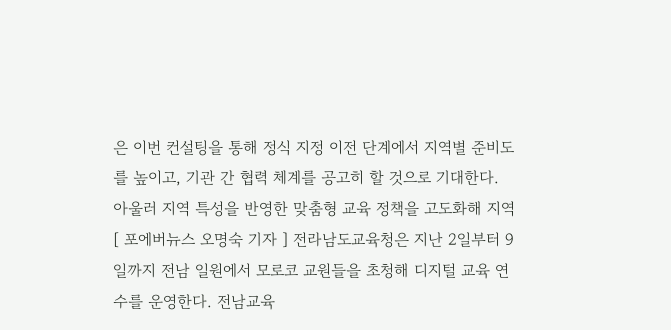은 이번 컨설팅을 통해 정식 지정 이전 단계에서 지역별 준비도를 높이고, 기관 간 협력 체계를 공고히 할 것으로 기대한다. 아울러 지역 특성을 반영한 맞춤형 교육 정책을 고도화해 지역
[ 포에버뉴스 오명숙 기자 ] 전라남도교육청은 지난 2일부터 9일까지 전남 일원에서 모로코 교원들을 초청해 디지털 교육 연수를 운영한다. 전남교육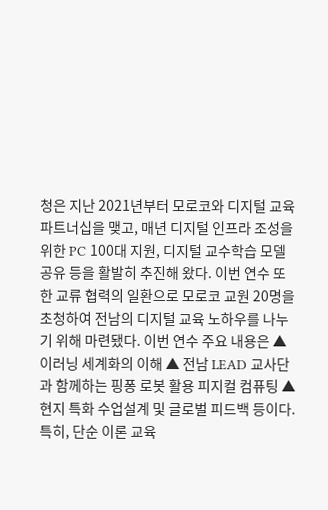청은 지난 2021년부터 모로코와 디지털 교육 파트너십을 맺고, 매년 디지털 인프라 조성을 위한 PC 100대 지원, 디지털 교수학습 모델 공유 등을 활발히 추진해 왔다. 이번 연수 또한 교류 협력의 일환으로 모로코 교원 20명을 초청하여 전남의 디지털 교육 노하우를 나누기 위해 마련됐다. 이번 연수 주요 내용은 ▲ 이러닝 세계화의 이해 ▲ 전남 LEAD 교사단과 함께하는 핑퐁 로봇 활용 피지컬 컴퓨팅 ▲ 현지 특화 수업설계 및 글로벌 피드백 등이다. 특히, 단순 이론 교육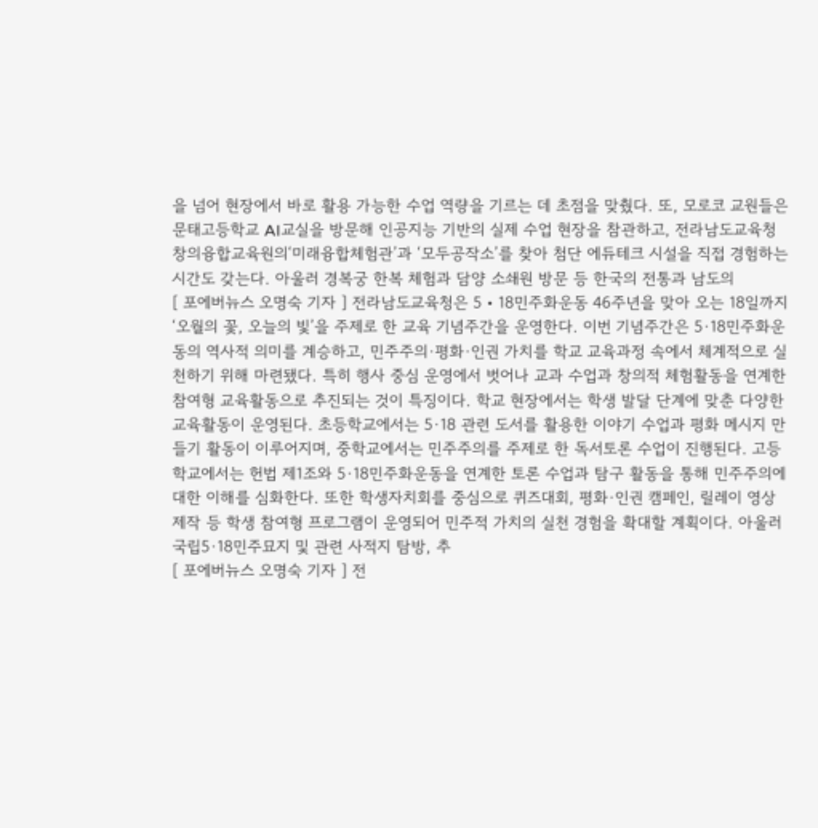을 넘어 현장에서 바로 활용 가능한 수업 역량을 기르는 데 초점을 맞췄다. 또, 모로코 교원들은 문태고등학교 AI교실을 방문해 인공지능 기반의 실제 수업 현장을 참관하고, 전라남도교육청 창의융합교육원의‘미래융합체험관’과 ‘모두공작소’를 찾아 첨단 에듀테크 시설을 직접 경험하는 시간도 갖는다. 아울러 경복궁 한복 체험과 담양 소쇄원 방문 등 한국의 전통과 남도의
[ 포에버뉴스 오명숙 기자 ] 전라남도교육청은 5‧18민주화운동 46주년을 맞아 오는 18일까지‘오월의 꽃, 오늘의 빛’을 주제로 한 교육 기념주간을 운영한다. 이번 기념주간은 5·18민주화운동의 역사적 의미를 계승하고, 민주주의·평화·인권 가치를 학교 교육과정 속에서 체계적으로 실천하기 위해 마련됐다. 특히 행사 중심 운영에서 벗어나 교과 수업과 창의적 체험활동을 연계한 참여형 교육활동으로 추진되는 것이 특징이다. 학교 현장에서는 학생 발달 단계에 맞춘 다양한 교육활동이 운영된다. 초등학교에서는 5·18 관련 도서를 활용한 이야기 수업과 평화 메시지 만들기 활동이 이루어지며, 중학교에서는 민주주의를 주제로 한 독서토론 수업이 진행된다. 고등학교에서는 헌법 제1조와 5·18민주화운동을 연계한 토론 수업과 탐구 활동을 통해 민주주의에 대한 이해를 심화한다. 또한 학생자치회를 중심으로 퀴즈대회, 평화·인권 캠페인, 릴레이 영상 제작 등 학생 참여형 프로그램이 운영되어 민주적 가치의 실천 경험을 확대할 계획이다. 아울러 국립5·18민주묘지 및 관련 사적지 탐방, 추
[ 포에버뉴스 오명숙 기자 ] 전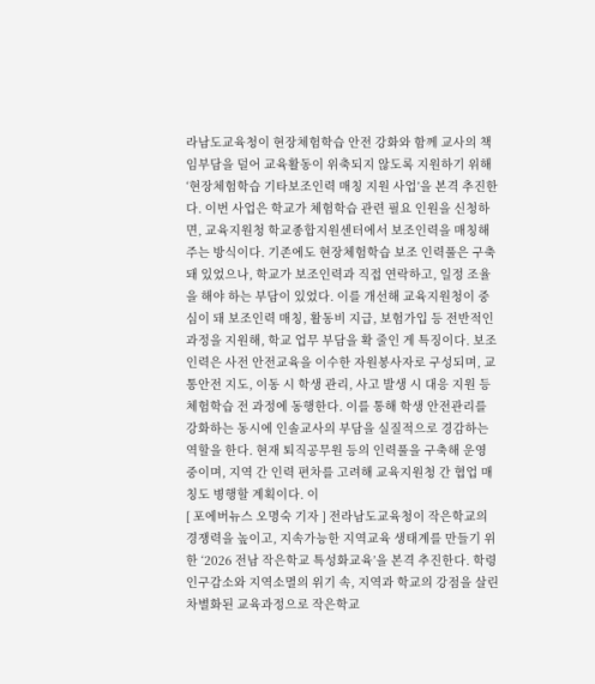라남도교육청이 현장체험학습 안전 강화와 함께 교사의 책임부담을 덜어 교육활동이 위축되지 않도록 지원하기 위해 ‘현장체험학습 기타보조인력 매칭 지원 사업’을 본격 추진한다. 이번 사업은 학교가 체험학습 관련 필요 인원을 신청하면, 교육지원청 학교종합지원센터에서 보조인력을 매칭해 주는 방식이다. 기존에도 현장체험학습 보조 인력풀은 구축돼 있었으나, 학교가 보조인력과 직접 연락하고, 일정 조율을 해야 하는 부담이 있었다. 이를 개선해 교육지원청이 중심이 돼 보조인력 매칭, 활동비 지급, 보험가입 등 전반적인 과정을 지원해, 학교 업무 부담을 확 줄인 게 특징이다. 보조인력은 사전 안전교육을 이수한 자원봉사자로 구성되며, 교통안전 지도, 이동 시 학생 관리, 사고 발생 시 대응 지원 등 체험학습 전 과정에 동행한다. 이를 통해 학생 안전관리를 강화하는 동시에 인솔교사의 부담을 실질적으로 경감하는 역할을 한다. 현재 퇴직공무원 등의 인력풀을 구축해 운영 중이며, 지역 간 인력 편차를 고려해 교육지원청 간 협업 매칭도 병행할 계획이다. 이
[ 포에버뉴스 오명숙 기자 ] 전라남도교육청이 작은학교의 경쟁력을 높이고, 지속가능한 지역교육 생태계를 만들기 위한 ‘2026 전남 작은학교 특성화교육’을 본격 추진한다. 학령인구감소와 지역소멸의 위기 속, 지역과 학교의 강점을 살린 차별화된 교육과정으로 작은학교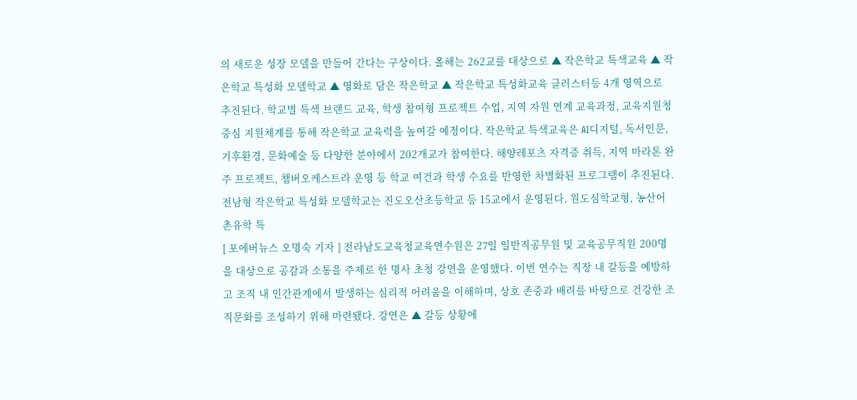의 새로운 성장 모델을 만들어 간다는 구상이다. 올해는 262교를 대상으로 ▲ 작은학교 특색교육 ▲ 작은학교 특성화 모델학교 ▲ 영화로 담은 작은학교 ▲ 작은학교 특성화교육 클러스터등 4개 영역으로 추진된다. 학교별 특색 브랜드 교육, 학생 참여형 프로젝트 수업, 지역 자원 연계 교육과정, 교육지원청 중심 지원체계를 통해 작은학교 교육력을 높여갈 예정이다. 작은학교 특색교육은 AI디지털, 독서인문, 기후환경, 문화예술 등 다양한 분야에서 202개교가 참여한다. 해양레포츠 자격증 취득, 지역 마라톤 완주 프로젝트, 챔버오케스트라 운영 등 학교 여건과 학생 수요를 반영한 차별화된 프로그램이 추진된다. 전남형 작은학교 특성화 모델학교는 진도오산초등학교 등 15교에서 운영된다. 원도심학교형, 농산어촌유학 특
[ 포에버뉴스 오명숙 기자 ] 전라남도교육청교육연수원은 27일 일반직공무원 및 교육공무직원 200명을 대상으로 공감과 소통을 주제로 한 명사 초청 강연을 운영했다. 이번 연수는 직장 내 갈등을 예방하고 조직 내 인간관계에서 발생하는 심리적 어려움을 이해하며, 상호 존중과 배려를 바탕으로 건강한 조직문화를 조성하기 위해 마련됐다. 강연은 ▲ 갈등 상황에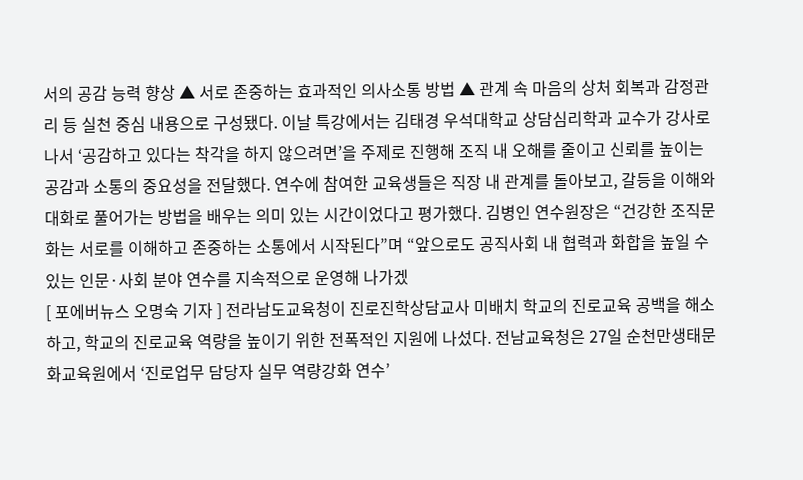서의 공감 능력 향상 ▲ 서로 존중하는 효과적인 의사소통 방법 ▲ 관계 속 마음의 상처 회복과 감정관리 등 실천 중심 내용으로 구성됐다. 이날 특강에서는 김태경 우석대학교 상담심리학과 교수가 강사로 나서 ‘공감하고 있다는 착각을 하지 않으려면’을 주제로 진행해 조직 내 오해를 줄이고 신뢰를 높이는 공감과 소통의 중요성을 전달했다. 연수에 참여한 교육생들은 직장 내 관계를 돌아보고, 갈등을 이해와 대화로 풀어가는 방법을 배우는 의미 있는 시간이었다고 평가했다. 김병인 연수원장은 “건강한 조직문화는 서로를 이해하고 존중하는 소통에서 시작된다”며 “앞으로도 공직사회 내 협력과 화합을 높일 수 있는 인문·사회 분야 연수를 지속적으로 운영해 나가겠
[ 포에버뉴스 오명숙 기자 ] 전라남도교육청이 진로진학상담교사 미배치 학교의 진로교육 공백을 해소하고, 학교의 진로교육 역량을 높이기 위한 전폭적인 지원에 나섰다. 전남교육청은 27일 순천만생태문화교육원에서 ‘진로업무 담당자 실무 역량강화 연수’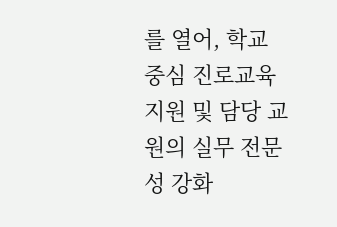를 열어, 학교 중심 진로교육 지원 및 담당 교원의 실무 전문성 강화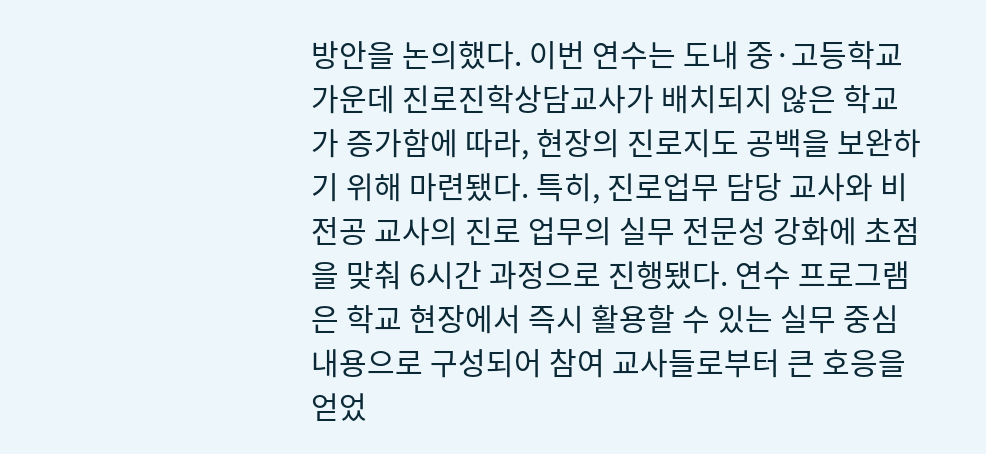방안을 논의했다. 이번 연수는 도내 중·고등학교 가운데 진로진학상담교사가 배치되지 않은 학교가 증가함에 따라, 현장의 진로지도 공백을 보완하기 위해 마련됐다. 특히, 진로업무 담당 교사와 비전공 교사의 진로 업무의 실무 전문성 강화에 초점을 맞춰 6시간 과정으로 진행됐다. 연수 프로그램은 학교 현장에서 즉시 활용할 수 있는 실무 중심 내용으로 구성되어 참여 교사들로부터 큰 호응을 얻었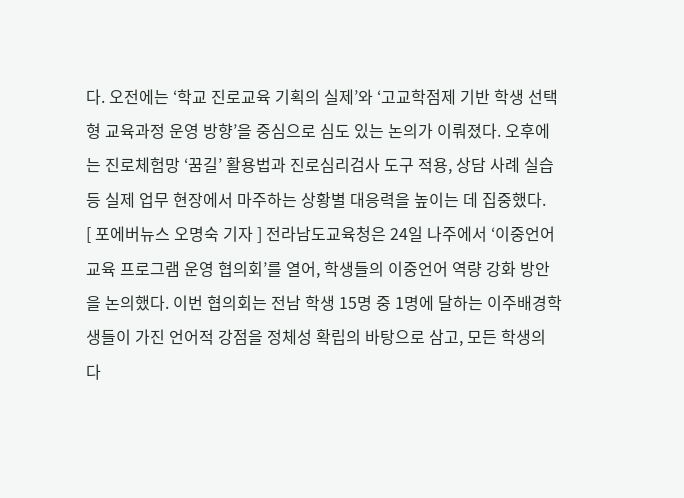다. 오전에는 ‘학교 진로교육 기획의 실제’와 ‘고교학점제 기반 학생 선택형 교육과정 운영 방향’을 중심으로 심도 있는 논의가 이뤄졌다. 오후에는 진로체험망 ‘꿈길’ 활용법과 진로심리검사 도구 적용, 상담 사례 실습 등 실제 업무 현장에서 마주하는 상황별 대응력을 높이는 데 집중했다.
[ 포에버뉴스 오명숙 기자 ] 전라남도교육청은 24일 나주에서 ‘이중언어교육 프로그램 운영 협의회’를 열어, 학생들의 이중언어 역량 강화 방안을 논의했다. 이번 협의회는 전남 학생 15명 중 1명에 달하는 이주배경학생들이 가진 언어적 강점을 정체성 확립의 바탕으로 삼고, 모든 학생의 다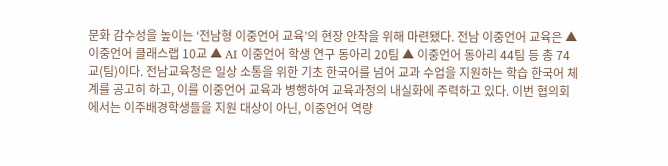문화 감수성을 높이는 ‘전남형 이중언어 교육’의 현장 안착을 위해 마련됐다. 전남 이중언어 교육은 ▲ 이중언어 클래스랩 10교 ▲ AI 이중언어 학생 연구 동아리 20팀 ▲ 이중언어 동아리 44팀 등 총 74교(팀)이다. 전남교육청은 일상 소통을 위한 기초 한국어를 넘어 교과 수업을 지원하는 학습 한국어 체계를 공고히 하고, 이를 이중언어 교육과 병행하여 교육과정의 내실화에 주력하고 있다. 이번 협의회에서는 이주배경학생들을 지원 대상이 아닌, 이중언어 역량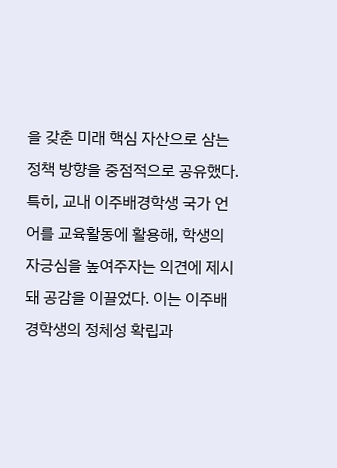을 갖춘 미래 핵심 자산으로 삼는 정책 방향을 중점적으로 공유했다. 특히, 교내 이주배경학생 국가 언어를 교육활동에 활용해, 학생의 자긍심을 높여주자는 의견에 제시돼 공감을 이끌었다. 이는 이주배경학생의 정체성 확립과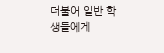더불어 일반 학생들에게